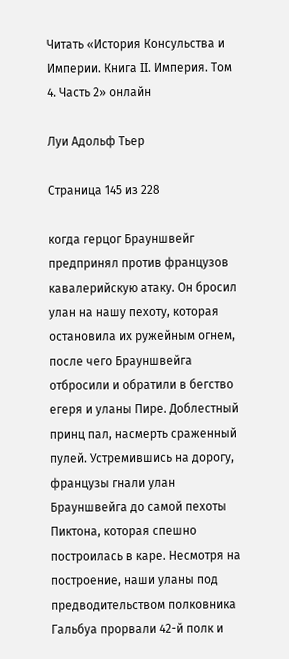Читать «История Консульства и Империи. Книга II. Империя. Том 4. Часть 2» онлайн

Луи Адольф Тьер

Страница 145 из 228

когда герцог Брауншвейг предпринял против французов кавалерийскую атаку. Он бросил улан на нашу пехоту, которая остановила их ружейным огнем, после чего Брауншвейга отбросили и обратили в бегство егеря и уланы Пире. Доблестный принц пал, насмерть сраженный пулей. Устремившись на дорогу, французы гнали улан Брауншвейга до самой пехоты Пиктона, которая спешно построилась в каре. Несмотря на построение, наши уланы под предводительством полковника Гальбуа прорвали 42-й полк и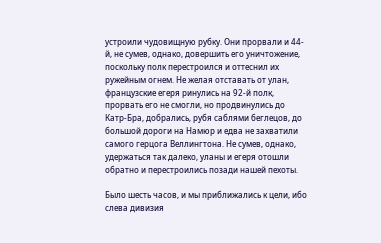устроили чудовищную рубку. Они прорвали и 44-й, не сумев, однако, довершить его уничтожение, поскольку полк перестроился и оттеснил их ружейным огнем. Не желая отставать от улан, французские егеря ринулись на 92-й полк, прорвать его не смогли, но продвинулись до Катр-Бра, добрались, рубя саблями беглецов, до большой дороги на Намюр и едва не захватили самого герцога Веллингтона. Не сумев, однако, удержаться так далеко, уланы и егеря отошли обратно и перестроились позади нашей пехоты.

Было шесть часов, и мы приближались к цели, ибо слева дивизия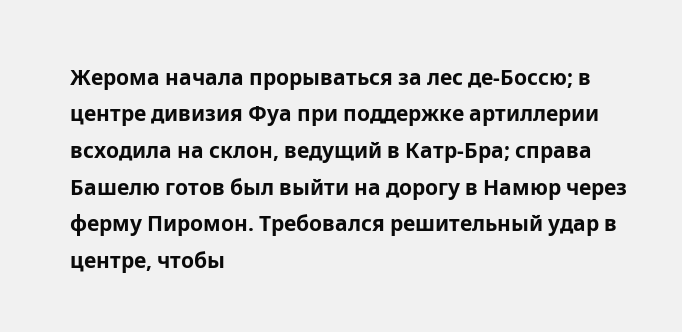Жерома начала прорываться за лес де-Боссю; в центре дивизия Фуа при поддержке артиллерии всходила на склон, ведущий в Катр-Бра; справа Башелю готов был выйти на дорогу в Намюр через ферму Пиромон. Требовался решительный удар в центре, чтобы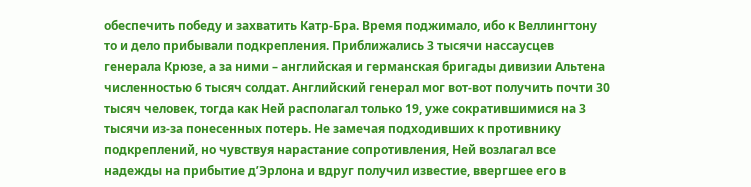обеспечить победу и захватить Катр-Бра. Время поджимало, ибо к Веллингтону то и дело прибывали подкрепления. Приближались 3 тысячи нассаусцев генерала Крюзе, а за ними – английская и германская бригады дивизии Альтена численностью 6 тысяч солдат. Английский генерал мог вот-вот получить почти 30 тысяч человек, тогда как Ней располагал только 19, уже сократившимися на 3 тысячи из-за понесенных потерь. Не замечая подходивших к противнику подкреплений, но чувствуя нарастание сопротивления, Ней возлагал все надежды на прибытие д’Эрлона и вдруг получил известие, ввергшее его в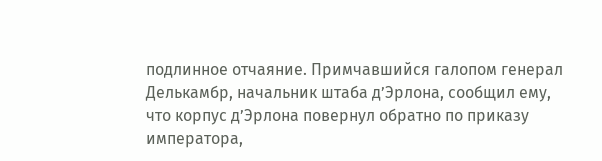подлинное отчаяние. Примчавшийся галопом генерал Делькамбр, начальник штаба д’Эрлона, сообщил ему, что корпус д’Эрлона повернул обратно по приказу императора,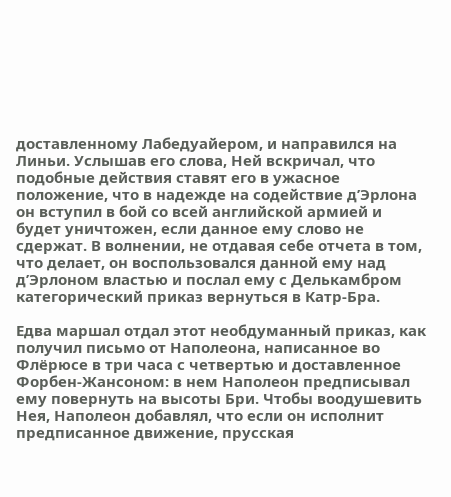доставленному Лабедуайером, и направился на Линьи. Услышав его слова, Ней вскричал, что подобные действия ставят его в ужасное положение, что в надежде на содействие д’Эрлона он вступил в бой со всей английской армией и будет уничтожен, если данное ему слово не сдержат. В волнении, не отдавая себе отчета в том, что делает, он воспользовался данной ему над д’Эрлоном властью и послал ему с Делькамбром категорический приказ вернуться в Катр-Бра.

Едва маршал отдал этот необдуманный приказ, как получил письмо от Наполеона, написанное во Флёрюсе в три часа с четвертью и доставленное Форбен-Жансоном: в нем Наполеон предписывал ему повернуть на высоты Бри. Чтобы воодушевить Нея, Наполеон добавлял, что если он исполнит предписанное движение, прусская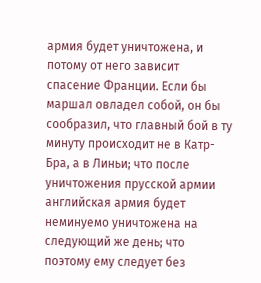армия будет уничтожена, и потому от него зависит спасение Франции. Если бы маршал овладел собой, он бы сообразил, что главный бой в ту минуту происходит не в Катр-Бра, а в Линьи; что после уничтожения прусской армии английская армия будет неминуемо уничтожена на следующий же день; что поэтому ему следует без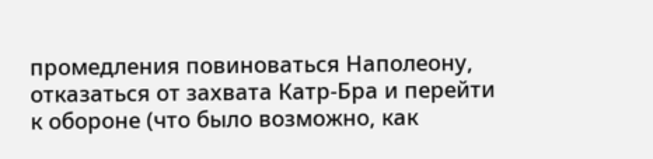промедления повиноваться Наполеону, отказаться от захвата Катр-Бра и перейти к обороне (что было возможно, как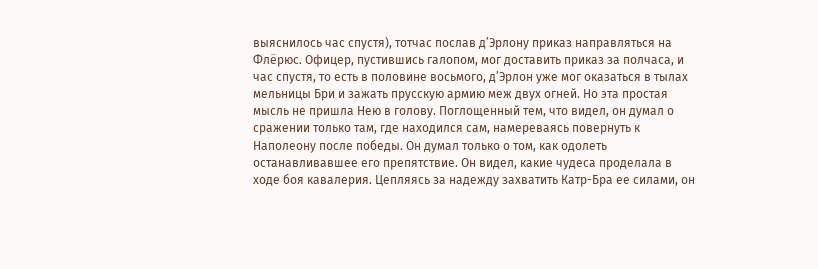выяснилось час спустя), тотчас послав д’Эрлону приказ направляться на Флёрюс. Офицер, пустившись галопом, мог доставить приказ за полчаса, и час спустя, то есть в половине восьмого, д’Эрлон уже мог оказаться в тылах мельницы Бри и зажать прусскую армию меж двух огней. Но эта простая мысль не пришла Нею в голову. Поглощенный тем, что видел, он думал о сражении только там, где находился сам, намереваясь повернуть к Наполеону после победы. Он думал только о том, как одолеть останавливавшее его препятствие. Он видел, какие чудеса проделала в ходе боя кавалерия. Цепляясь за надежду захватить Катр-Бра ее силами, он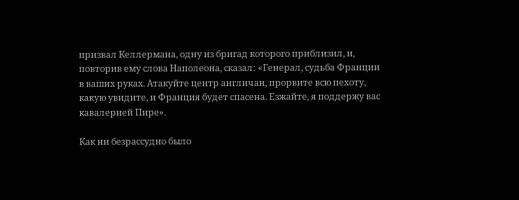призвал Келлермана, одну из бригад которого приблизил, и, повторив ему слова Наполеона, сказал: «Генерал, судьба Франции в ваших руках. Атакуйте центр англичан, прорвите всю пехоту, какую увидите, и Франция будет спасена. Езжайте, я поддержу вас кавалерией Пире».

Как ни безрассудно было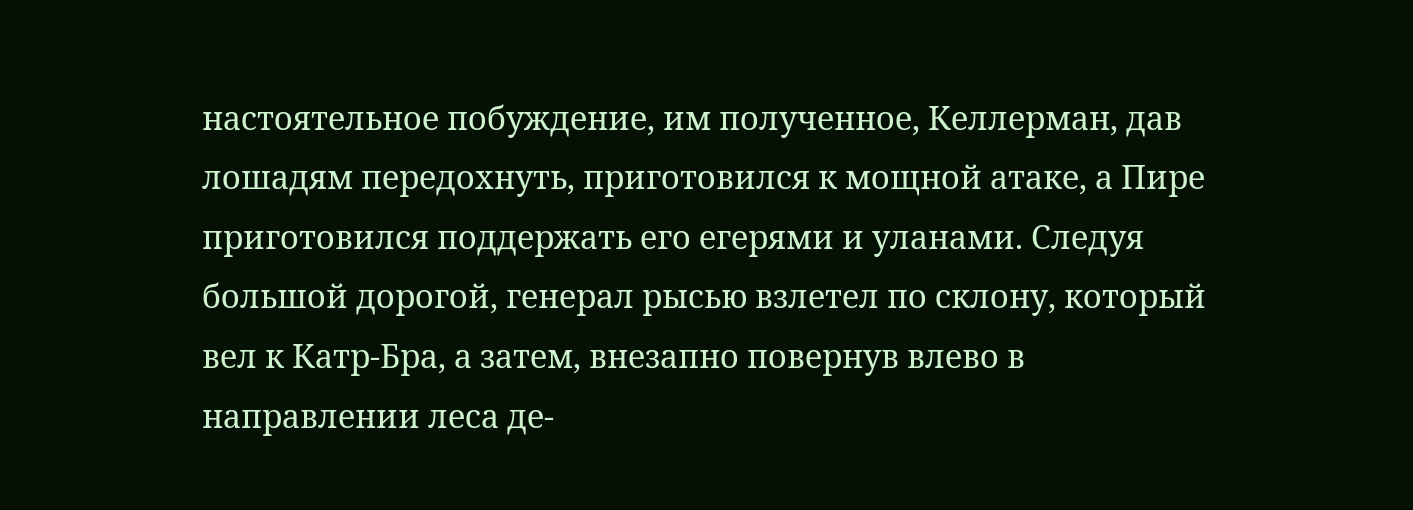настоятельное побуждение, им полученное, Келлерман, дав лошадям передохнуть, приготовился к мощной атаке, а Пире приготовился поддержать его егерями и уланами. Следуя большой дорогой, генерал рысью взлетел по склону, который вел к Катр-Бра, а затем, внезапно повернув влево в направлении леса де-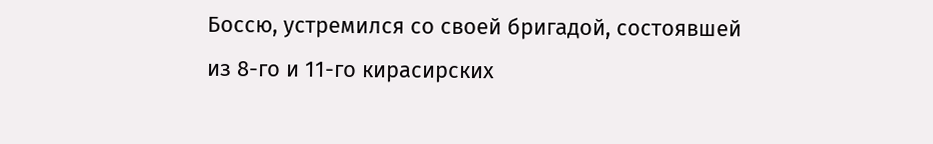Боссю, устремился со своей бригадой, состоявшей из 8-го и 11-го кирасирских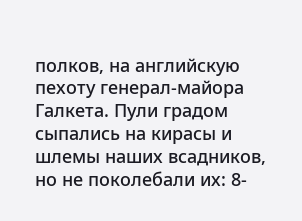полков, на английскую пехоту генерал-майора Галкета. Пули градом сыпались на кирасы и шлемы наших всадников, но не поколебали их: 8-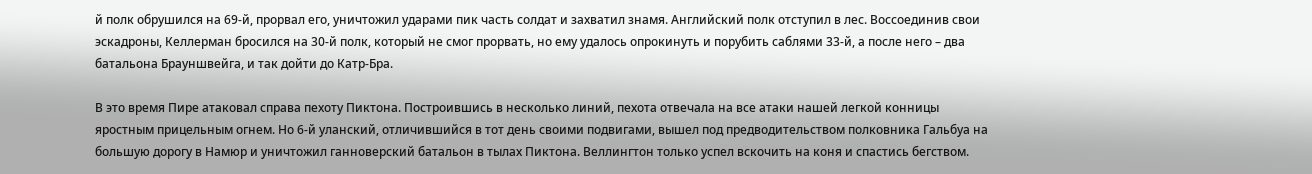й полк обрушился на 69-й, прорвал его, уничтожил ударами пик часть солдат и захватил знамя. Английский полк отступил в лес. Воссоединив свои эскадроны, Келлерман бросился на 30-й полк, который не смог прорвать, но ему удалось опрокинуть и порубить саблями 33-й, а после него – два батальона Брауншвейга, и так дойти до Катр-Бра.

В это время Пире атаковал справа пехоту Пиктона. Построившись в несколько линий, пехота отвечала на все атаки нашей легкой конницы яростным прицельным огнем. Но 6-й уланский, отличившийся в тот день своими подвигами, вышел под предводительством полковника Гальбуа на большую дорогу в Намюр и уничтожил ганноверский батальон в тылах Пиктона. Веллингтон только успел вскочить на коня и спастись бегством.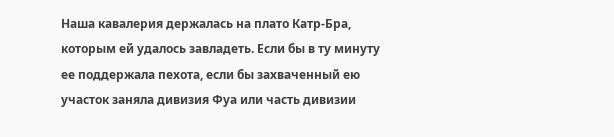Наша кавалерия держалась на плато Катр-Бра, которым ей удалось завладеть. Если бы в ту минуту ее поддержала пехота, если бы захваченный ею участок заняла дивизия Фуа или часть дивизии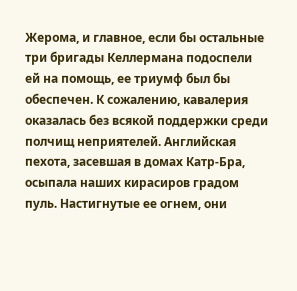Жерома, и главное, если бы остальные три бригады Келлермана подоспели ей на помощь, ее триумф был бы обеспечен. К сожалению, кавалерия оказалась без всякой поддержки среди полчищ неприятелей. Английская пехота, засевшая в домах Катр-Бра, осыпала наших кирасиров градом пуль. Настигнутые ее огнем, они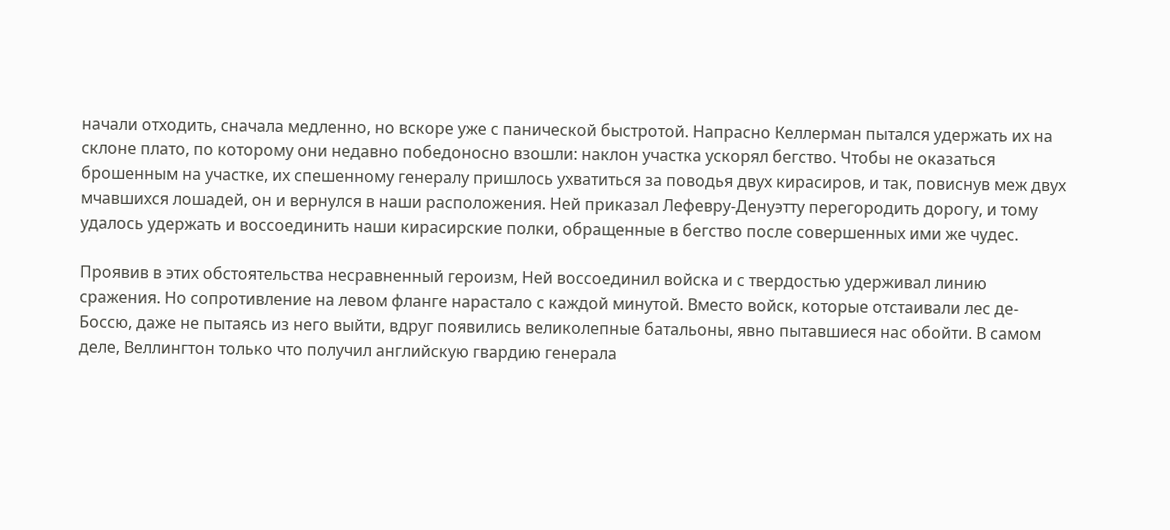начали отходить, сначала медленно, но вскоре уже с панической быстротой. Напрасно Келлерман пытался удержать их на склоне плато, по которому они недавно победоносно взошли: наклон участка ускорял бегство. Чтобы не оказаться брошенным на участке, их спешенному генералу пришлось ухватиться за поводья двух кирасиров, и так, повиснув меж двух мчавшихся лошадей, он и вернулся в наши расположения. Ней приказал Лефевру-Денуэтту перегородить дорогу, и тому удалось удержать и воссоединить наши кирасирские полки, обращенные в бегство после совершенных ими же чудес.

Проявив в этих обстоятельства несравненный героизм, Ней воссоединил войска и с твердостью удерживал линию сражения. Но сопротивление на левом фланге нарастало с каждой минутой. Вместо войск, которые отстаивали лес де-Боссю, даже не пытаясь из него выйти, вдруг появились великолепные батальоны, явно пытавшиеся нас обойти. В самом деле, Веллингтон только что получил английскую гвардию генерала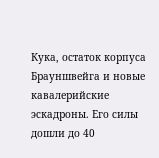Кука, остаток корпуса Брауншвейга и новые кавалерийские эскадроны. Его силы дошли до 40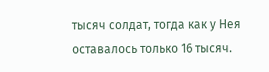тысяч солдат, тогда как у Нея оставалось только 16 тысяч.